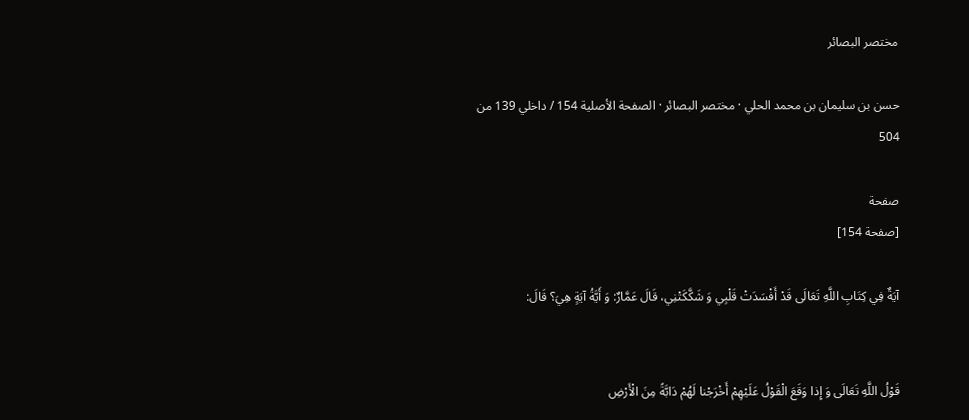مختصر البصائر

حسن بن سليمان بن محمد الحلي · مختصر البصائر · الصفحة الأصلية 154 / داخلي 139 من 504

صفحة
[صفحة 154]

آيَةٌ فِي كِتَابِ اللَّهِ تَعَالَى قَدْ أَفْسَدَتْ قَلْبِي وَ شَكَّكَتْنِي، قَالَ عَمَّارٌ: وَ أَيَّةُ آيَةٍ هِيَ؟ قَالَ:


قَوْلُ اللَّهِ تَعَالَى وَ إِذا وَقَعَ الْقَوْلُ عَلَيْهِمْ أَخْرَجْنا لَهُمْ دَابَّةً مِنَ الْأَرْضِ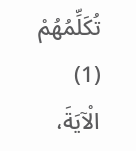تُكَلِّمُهُمْ (1) الْآيَةَ،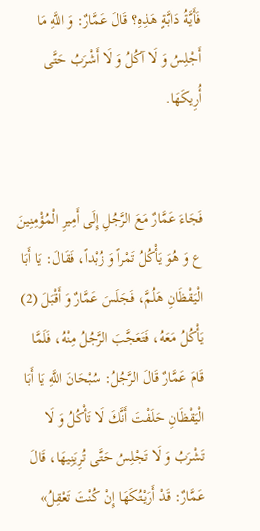فَأَيَّةُ دَابَّةٍ هَذِهِ؟ قَالَ عَمَّارٌ: وَ اللَّهِ مَا أَجْلِسُ وَ لَا آكُلُ وَ لَا أَشْرَبُ حَتَّى أُرِيكَهَا.


فَجَاءَ عَمَّارٌ مَعَ الرَّجُلِ إِلَى أَمِيرِ الْمُؤْمِنِينَ ع وَ هُوَ يَأْكُلُ تَمْراً وَ زُبْداً، فَقَالَ: يَا أَبَا الْيَقْظَانِ هَلُمَّ، فَجَلَسَ عَمَّارٌ وَ أَقْبَلَ (2) يَأْكُلُ مَعَهُ، فَتَعَجَّبَ الرَّجُلُ مِنْهُ، فَلَمَّا قَامَ عَمَّارٌ قَالَ الرَّجُلُ: سُبْحَانَ اللَّهِ يَا أَبَا الْيَقْظَانِ حَلَفْتَ أَنَّكَ لَا تَأْكُلُ وَ لَا تَشْرَبُ وَ لَا تَجْلِسُ حَتَّى تُرِيَنِيهَا، قَالَ عَمَّارٌ: قَدْ أَرَيْتُكَهَا إِنْ كُنْتَ تَعْقِلُ»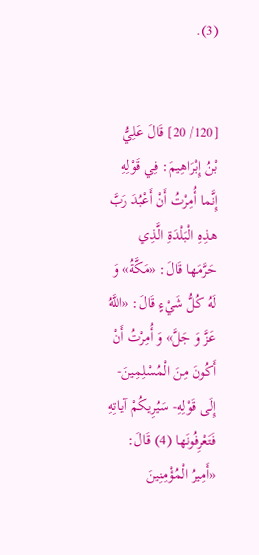(3).


[120/ 20] قَالَ عَلِيُّ بْنُ إِبْرَاهِيمَ: فِي قَوْلِهِ إِنَّما أُمِرْتُ أَنْ أَعْبُدَ رَبَّ هذِهِ الْبَلْدَةِ الَّذِي حَرَّمَها قَالَ: «مَكَّةُ» وَ لَهُ كُلُّ شَيْءٍ قَالَ: «اللَّهُ عَزَّ وَ جَلَّ» وَ أُمِرْتُ أَنْ أَكُونَ مِنَ الْمُسْلِمِينَ- إِلَى قَوْلِهِ- سَيُرِيكُمْ آياتِهِ فَتَعْرِفُونَها (4) قَالَ: «أَمِيرُ الْمُؤْمِنِينَ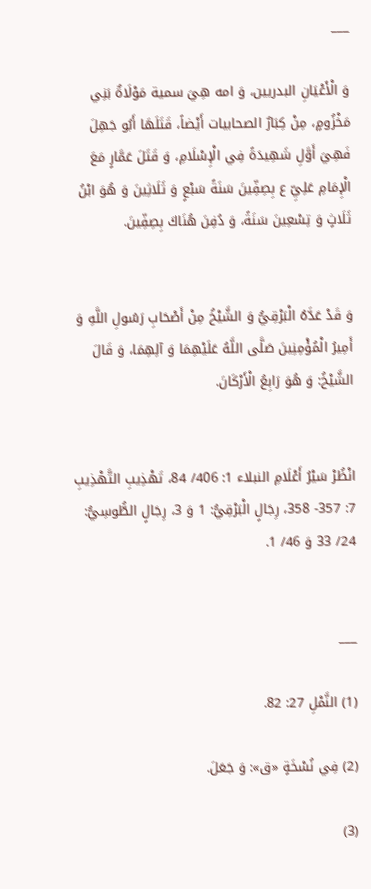___

وَ الْأَعْيَانِ البدريين، وَ امه هِيَ سمية مَوْلَاةٌ بَنِي مَخْزُومٍ، مِنْ كِبَارٌ الصحابيات أَيْضاً، قَتَلَهَا أَبُو جَهِلَ فَهِيَ أَوَّلِ شَهِيدَةً فِي الْإِسْلَامِ، وَ قَتَلَ عَمَّارٍ مَعَ الْإِمَامِ عَلِيِّ ع بِصِفِّينَ سَنَةً سَبْعٍ وَ ثَلَاثِينَ وَ هُوَ ابْنُ ثَلَاثٍ وَ تِسْعِينَ سَنَةً، وَ دُفِنَ هُنَاكَ بِصِفِّينَ.


وَ قَدْ عَدَّهُ الْبَرْقِيُّ وَ الشَّيْخُ مِنْ أَصْحَابِ رَسُولِ اللَّهِ وَ أَمِيرُ الْمُؤْمِنِينَ صَلَّى اللَّهُ عَلَيْهِمَا وَ آلِهِمَا، وَ قَالَ الشَّيْخُ: وَ هُوَ رَابِعُ الْأَرْكَانَ.


انْظُرْ سَيْرُ أَعْلَامِ النبلاء 1: 406/ 84، تَهْذِيبِ التَّهْذِيبِ 7: 357- 358، رِجَالٍ الْبَرْقِيُّ: 1 وَ 3، رِجَالٍ الطُّوسِيُّ: 24/ 33 وَ 46/ 1.


___

(1) النَّمْلِ 27: 82.

(2) فِي نُسْخَةٍ «ق»: وَ جَعَلَ.

(3)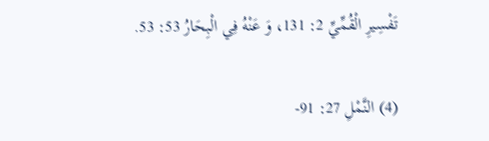تَفْسِيرِ الْقُمِّيِّ 2: 131، وَ عَنْهُ فِي الْبِحَارُ 53: 53.

(4) النَّمْلِ 27: 91-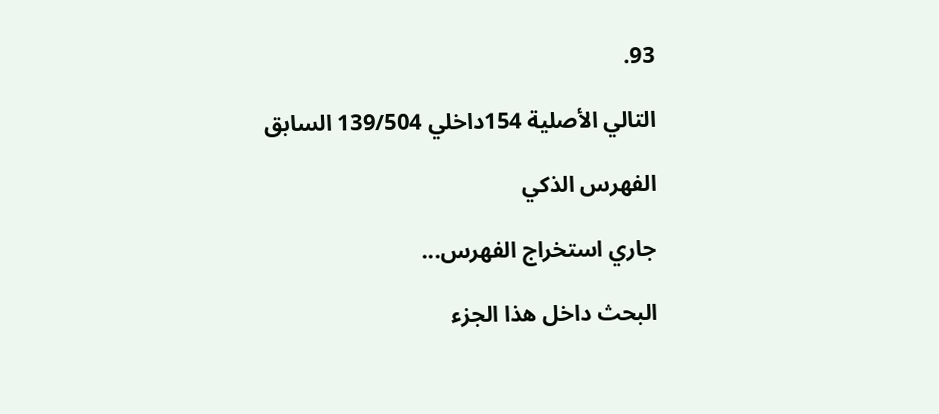93.

التالي الأصلية 154داخلي 139/504 السابق

الفهرس الذكي

جاري استخراج الفهرس...

البحث داخل هذا الجزء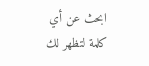ابحث عن أي كلمة لتظهر لك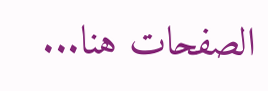الصفحات هنا...